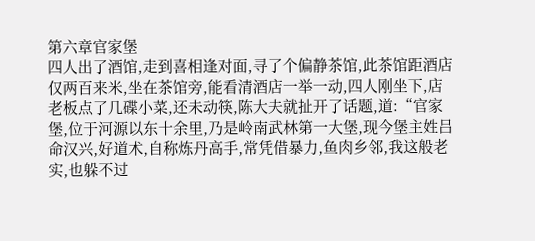第六章官家堡
四人出了酒馆,走到喜相逢对面,寻了个偏静茶馆,此茶馆距酒店仅两百来米,坐在茶馆旁,能看清酒店一举一动,四人刚坐下,店老板点了几碟小菜,还未动筷,陈大夫就扯开了话题,道:“官家堡,位于河源以东十余里,乃是岭南武林第一大堡,现今堡主姓吕命汉兴,好道术,自称炼丹高手,常凭借暴力,鱼肉乡邻,我这般老实,也躲不过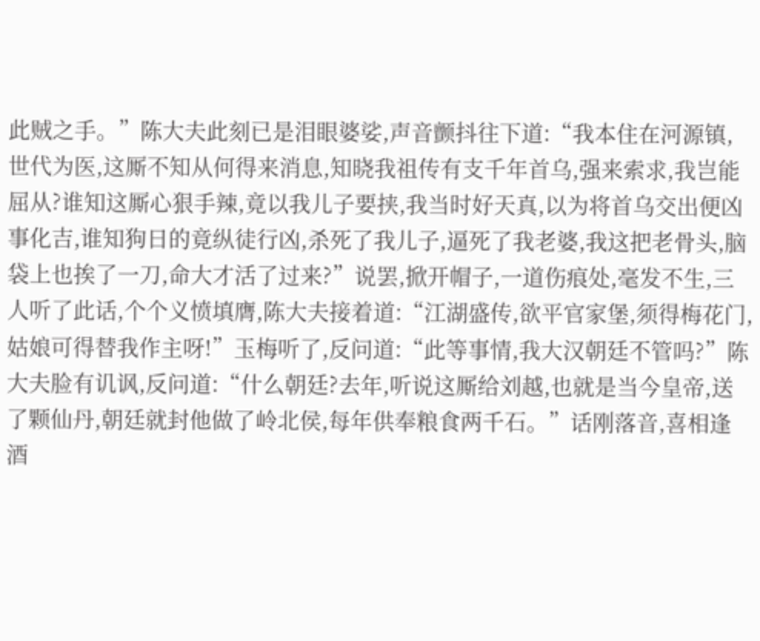此贼之手。”陈大夫此刻已是泪眼婆娑,声音颤抖往下道:“我本住在河源镇,世代为医,这厮不知从何得来消息,知晓我祖传有支千年首乌,强来索求,我岂能屈从?谁知这厮心狠手辣,竟以我儿子要挟,我当时好天真,以为将首乌交出便凶事化吉,谁知狗日的竟纵徒行凶,杀死了我儿子,逼死了我老婆,我这把老骨头,脑袋上也挨了一刀,命大才活了过来?”说罢,掀开帽子,一道伤痕处,毫发不生,三人听了此话,个个义愤填膺,陈大夫接着道:“江湖盛传,欲平官家堡,须得梅花门,姑娘可得替我作主呀!”玉梅听了,反问道:“此等事情,我大汉朝廷不管吗?”陈大夫脸有讥讽,反问道:“什么朝廷?去年,听说这厮给刘越,也就是当今皇帝,送了颗仙丹,朝廷就封他做了岭北侯,每年供奉粮食两千石。”话刚落音,喜相逢酒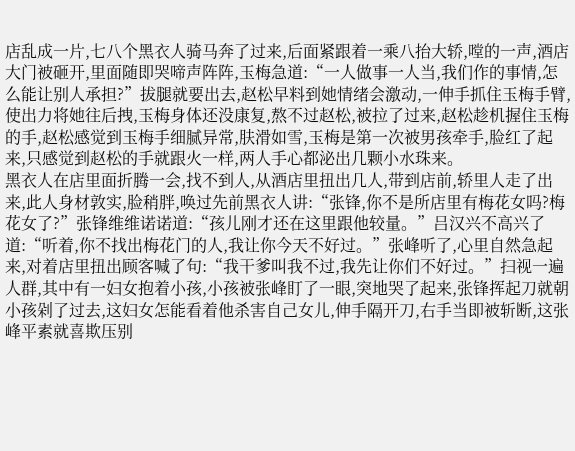店乱成一片,七八个黑衣人骑马奔了过来,后面紧跟着一乘八抬大轿,嘡的一声,酒店大门被砸开,里面随即哭啼声阵阵,玉梅急道:“一人做事一人当,我们作的事情,怎么能让别人承担?”拔腿就要出去,赵松早料到她情绪会激动,一伸手抓住玉梅手臂,使出力将她往后拽,玉梅身体还没康复,熬不过赵松,被拉了过来,赵松趁机握住玉梅的手,赵松感觉到玉梅手细腻异常,肤滑如雪,玉梅是第一次被男孩牵手,脸红了起来,只感觉到赵松的手就跟火一样,两人手心都泌出几颗小水珠来。
黑衣人在店里面折腾一会,找不到人,从酒店里扭出几人,带到店前,轿里人走了出来,此人身材敦实,脸稍胖,唤过先前黑衣人讲:“张锋,你不是所店里有梅花女吗?梅花女了?”张锋维维诺诺道:“孩儿刚才还在这里跟他较量。”吕汉兴不高兴了道:“听着,你不找出梅花门的人,我让你今天不好过。”张峰听了,心里自然急起来,对着店里扭出顾客喊了句:“我干爹叫我不过,我先让你们不好过。”扫视一遍人群,其中有一妇女抱着小孩,小孩被张峰盯了一眼,突地哭了起来,张锋挥起刀就朝小孩剁了过去,这妇女怎能看着他杀害自己女儿,伸手隔开刀,右手当即被斩断,这张峰平素就喜欺压别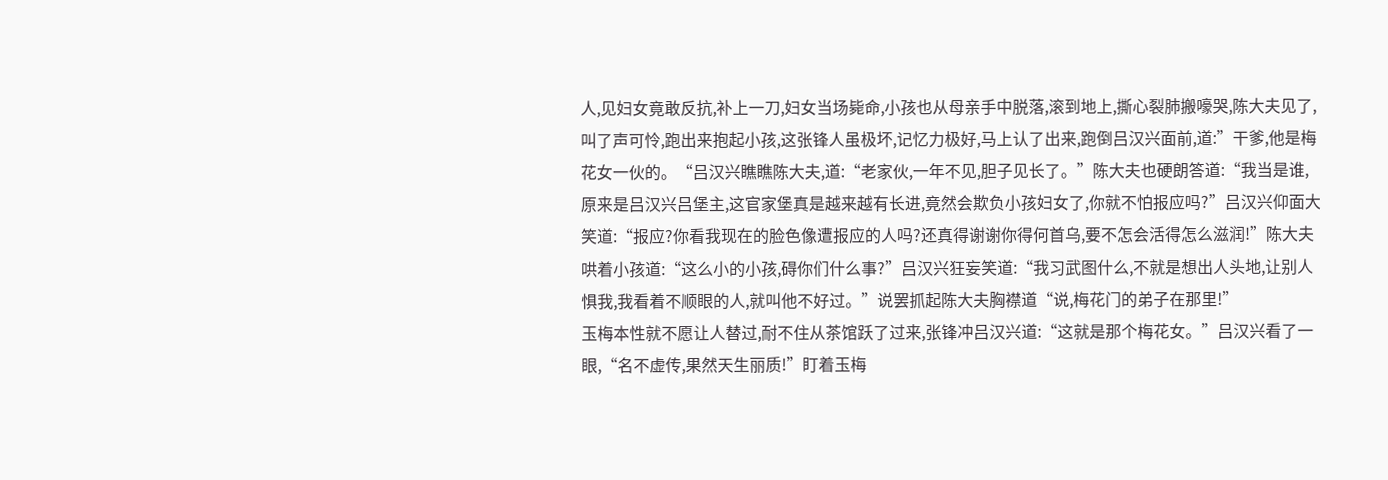人,见妇女竟敢反抗,补上一刀,妇女当场毙命,小孩也从母亲手中脱落,滚到地上,撕心裂肺搬嚎哭,陈大夫见了,叫了声可怜,跑出来抱起小孩,这张锋人虽极坏,记忆力极好,马上认了出来,跑倒吕汉兴面前,道:”干爹,他是梅花女一伙的。“吕汉兴瞧瞧陈大夫,道:“老家伙,一年不见,胆子见长了。”陈大夫也硬朗答道:“我当是谁,原来是吕汉兴吕堡主,这官家堡真是越来越有长进,竟然会欺负小孩妇女了,你就不怕报应吗?”吕汉兴仰面大笑道:“报应?你看我现在的脸色像遭报应的人吗?还真得谢谢你得何首乌,要不怎会活得怎么滋润!”陈大夫哄着小孩道:“这么小的小孩,碍你们什么事?”吕汉兴狂妄笑道:“我习武图什么,不就是想出人头地,让别人惧我,我看着不顺眼的人,就叫他不好过。”说罢抓起陈大夫胸襟道“说,梅花门的弟子在那里!”
玉梅本性就不愿让人替过,耐不住从茶馆跃了过来,张锋冲吕汉兴道:“这就是那个梅花女。”吕汉兴看了一眼,“名不虚传,果然天生丽质!”盯着玉梅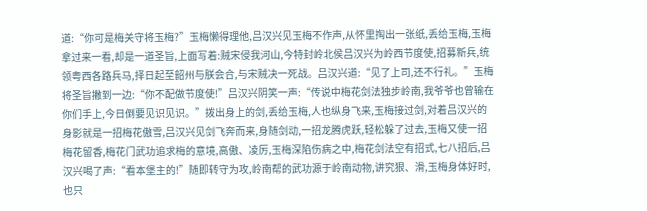道:“你可是梅关守将玉梅?”玉梅懒得理他,吕汉兴见玉梅不作声,从怀里掏出一张纸,丢给玉梅,玉梅拿过来一看,却是一道圣旨,上面写着:贼宋侵我河山,今特封岭北侯吕汉兴为岭西节度使,招募新兵,统领粤西各路兵马,择日起至韶州与朕会合,与宋贼决一死战。吕汉兴道:“见了上司,还不行礼。”玉梅将圣旨撇到一边:“你不配做节度使!”吕汉兴阴笑一声:“传说中梅花剑法独步岭南,我爷爷也曾输在你们手上,今日倒要见识见识。”拨出身上的剑,丢给玉梅,人也纵身飞来,玉梅接过剑,对着吕汉兴的身影就是一招梅花傲雪,吕汉兴见剑飞奔而来,身随剑动,一招龙腾虎跃,轻松躲了过去,玉梅又使一招梅花留香,梅花门武功追求梅的意境,高傲、凌厉,玉梅深陷伤病之中,梅花剑法空有招式,七八招后,吕汉兴喝了声:“看本堡主的!”随即转守为攻,岭南帮的武功源于岭南动物,讲究狠、滑,玉梅身体好时,也只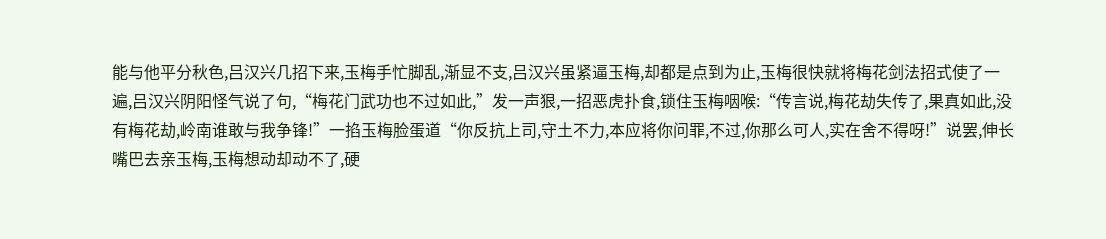能与他平分秋色,吕汉兴几招下来,玉梅手忙脚乱,渐显不支,吕汉兴虽紧逼玉梅,却都是点到为止,玉梅很快就将梅花剑法招式使了一遍,吕汉兴阴阳怪气说了句,“梅花门武功也不过如此,”发一声狠,一招恶虎扑食,锁住玉梅咽喉:“传言说,梅花劫失传了,果真如此,没有梅花劫,岭南谁敢与我争锋!”一掐玉梅脸蛋道“你反抗上司,守土不力,本应将你问罪,不过,你那么可人,实在舍不得呀!”说罢,伸长嘴巴去亲玉梅,玉梅想动却动不了,硬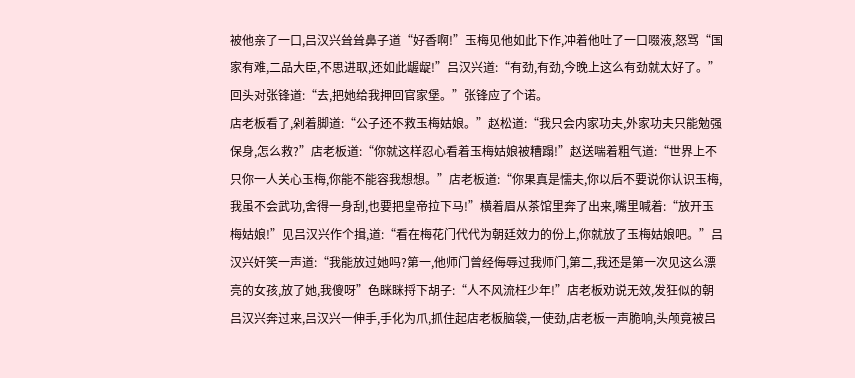被他亲了一口,吕汉兴耸耸鼻子道“好香啊!”玉梅见他如此下作,冲着他吐了一口啜液,怒骂“国家有难,二品大臣,不思进取,还如此龌龊!”吕汉兴道:“有劲,有劲,今晚上这么有劲就太好了。”回头对张锋道:“去,把她给我押回官家堡。”张锋应了个诺。
店老板看了,剁着脚道:“公子还不救玉梅姑娘。”赵松道:“我只会内家功夫,外家功夫只能勉强保身,怎么救?”店老板道:“你就这样忍心看着玉梅姑娘被糟蹋!”赵送喘着粗气道:“世界上不只你一人关心玉梅,你能不能容我想想。”店老板道:“你果真是懦夫,你以后不要说你认识玉梅,我虽不会武功,舍得一身刮,也要把皇帝拉下马!”横着眉从茶馆里奔了出来,嘴里喊着:“放开玉梅姑娘!”见吕汉兴作个揖,道:“看在梅花门代代为朝廷效力的份上,你就放了玉梅姑娘吧。”吕汉兴奸笑一声道:“我能放过她吗?第一,他师门曾经侮辱过我师门,第二,我还是第一次见这么漂亮的女孩,放了她,我傻呀”色眯眯捋下胡子:“人不风流枉少年!”店老板劝说无效,发狂似的朝吕汉兴奔过来,吕汉兴一伸手,手化为爪,抓住起店老板脑袋,一使劲,店老板一声脆响,头颅竟被吕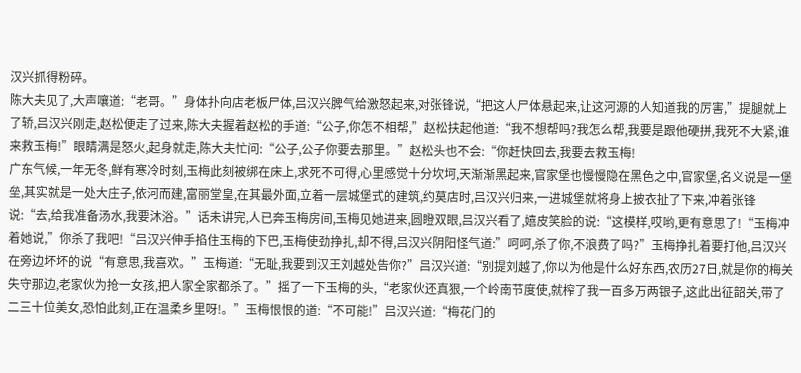汉兴抓得粉碎。
陈大夫见了,大声嚷道:“老哥。”身体扑向店老板尸体,吕汉兴脾气给激怒起来,对张锋说,“把这人尸体悬起来,让这河源的人知道我的厉害,”提腿就上了轿,吕汉兴刚走,赵松便走了过来,陈大夫握着赵松的手道:“公子,你怎不相帮,”赵松扶起他道:“我不想帮吗?我怎么帮,我要是跟他硬拼,我死不大紧,谁来救玉梅!”眼睛满是怒火,起身就走,陈大夫忙问:“公子,公子你要去那里。”赵松头也不会:“你赶快回去,我要去救玉梅!
广东气候,一年无冬,鲜有寒冷时刻,玉梅此刻被绑在床上,求死不可得,心里感觉十分坎坷,天渐渐黑起来,官家堡也慢慢隐在黑色之中,官家堡,名义说是一堡垒,其实就是一处大庄子,依河而建,富丽堂皇,在其最外面,立着一层城堡式的建筑,约莫店时,吕汉兴归来,一进城堡就将身上披衣扯了下来,冲着张锋说:“去,给我准备汤水,我要沐浴。”话未讲完,人已奔玉梅房间,玉梅见她进来,圆瞪双眼,吕汉兴看了,嬉皮笑脸的说:“这模样,哎哟,更有意思了!“玉梅冲着她说,”你杀了我吧!“吕汉兴伸手掐住玉梅的下巴,玉梅使劲挣扎,却不得,吕汉兴阴阳怪气道:”呵呵,杀了你,不浪费了吗?”玉梅挣扎着要打他,吕汉兴在旁边坏坏的说“有意思,我喜欢。”玉梅道:“无耻,我要到汉王刘越处告你?”吕汉兴道:“别提刘越了,你以为他是什么好东西,农历27日,就是你的梅关失守那边,老家伙为抢一女孩,把人家全家都杀了。”摇了一下玉梅的头,“老家伙还真狠,一个岭南节度使,就榨了我一百多万两银子,这此出征韶关,带了二三十位美女,恐怕此刻,正在温柔乡里呀!。”玉梅恨恨的道:“不可能!”吕汉兴道:“梅花门的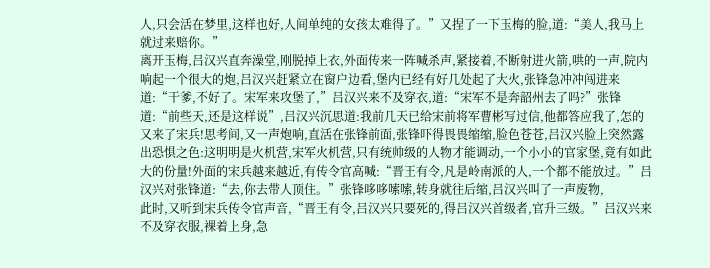人,只会活在梦里,这样也好,人间单纯的女孩太难得了。”又捏了一下玉梅的脸,道:“美人,我马上就过来赔你。”
离开玉梅,吕汉兴直奔澡堂,刚脱掉上衣,外面传来一阵喊杀声,紧接着,不断射进火箭,哄的一声,院内响起一个很大的炮,吕汉兴赶紧立在窗户边看,堡内已经有好几处起了大火,张锋急冲冲闯进来道:“干爹,不好了。宋军来攻堡了,”吕汉兴来不及穿衣,道:“宋军不是奔韶州去了吗?”张锋道:“前些天,还是这样说”,吕汉兴沉思道:我前几天已给宋前将军曹彬写过信,他都答应我了,怎的又来了宋兵!思考间,又一声炮响,直活在张锋前面,张锋吓得畏畏缩缩,脸色苍苍,吕汉兴脸上突然露出恐惧之色:这明明是火机营,宋军火机营,只有统帅级的人物才能调动,一个小小的官家堡,竟有如此大的份量!外面的宋兵越来越近,有传令官高喊:“晋王有令,凡是岭南派的人,一个都不能放过。”吕汉兴对张锋道:“去,你去带人顶住。”张锋哆哆嗦嗦,转身就往后缩,吕汉兴叫了一声废物,
此时,又听到宋兵传令官声音,“晋王有令,吕汉兴只要死的,得吕汉兴首级者,官升三级。”吕汉兴来不及穿衣服,裸着上身,急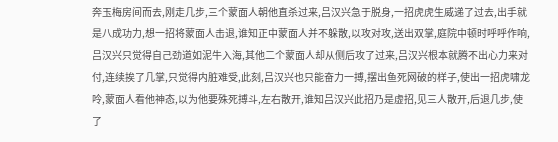奔玉梅房间而去,刚走几步,三个蒙面人朝他直杀过来,吕汉兴急于脱身,一招虎虎生威递了过去,出手就是八成功力,想一招将蒙面人击退,谁知正中蒙面人并不躲散,以攻对攻,送出双掌,庭院中顿时呼呼作响,吕汉兴只觉得自己劲道如泥牛入海,其他二个蒙面人却从侧后攻了过来,吕汉兴根本就腾不出心力来对付,连续挨了几掌,只觉得内脏难受,此刻,吕汉兴也只能奋力一搏,摆出鱼死网破的样子,使出一招虎啸龙呤,蒙面人看他神态,以为他要殊死搏斗,左右散开,谁知吕汉兴此招乃是虚招,见三人散开,后退几步,使了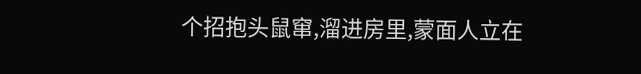个招抱头鼠窜,溜进房里,蒙面人立在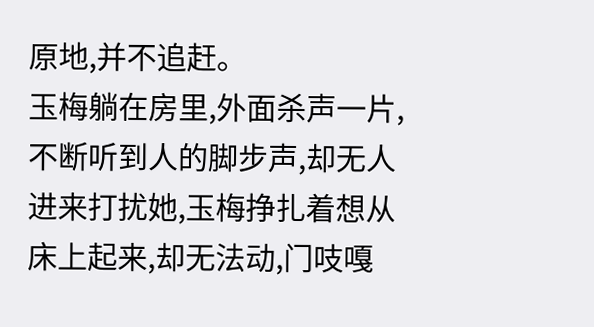原地,并不追赶。
玉梅躺在房里,外面杀声一片,不断听到人的脚步声,却无人进来打扰她,玉梅挣扎着想从床上起来,却无法动,门吱嘎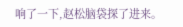响了一下,赵松脑袋探了进来。